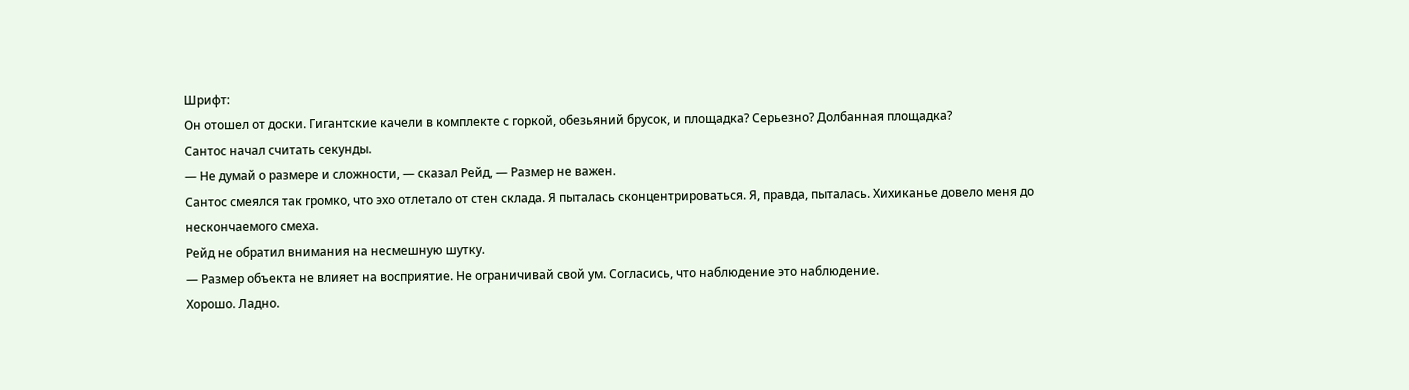Шрифт:
Он отошел от доски. Гигантские качели в комплекте с горкой, обезьяний брусок, и площадка? Серьезно? Долбанная площадка?
Сантос начал считать секунды.
— Не думай о размере и сложности, — сказал Рейд, — Размер не важен.
Сантос смеялся так громко, что эхо отлетало от стен склада. Я пыталась сконцентрироваться. Я, правда, пыталась. Хихиканье довело меня до нескончаемого смеха.
Рейд не обратил внимания на несмешную шутку.
— Размер объекта не влияет на восприятие. Не ограничивай свой ум. Согласись, что наблюдение это наблюдение.
Хорошо. Ладно.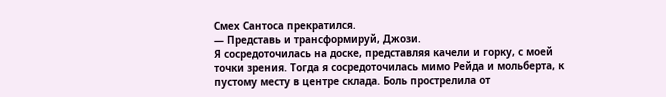Смех Сантоса прекратился.
— Представь и трансформируй, Джози.
Я сосредоточилась на доске, представляя качели и горку, с моей точки зрения. Тогда я сосредоточилась мимо Рейда и мольберта, к пустому месту в центре склада. Боль прострелила от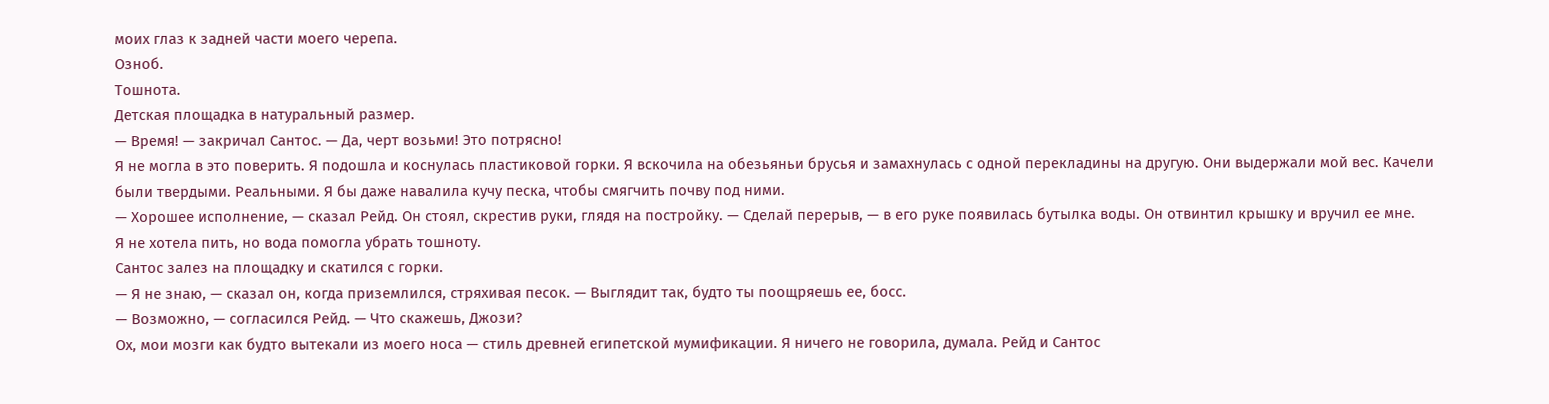моих глаз к задней части моего черепа.
Озноб.
Тошнота.
Детская площадка в натуральный размер.
— Время! — закричал Сантос. — Да, черт возьми! Это потрясно!
Я не могла в это поверить. Я подошла и коснулась пластиковой горки. Я вскочила на обезьяньи брусья и замахнулась с одной перекладины на другую. Они выдержали мой вес. Качели были твердыми. Реальными. Я бы даже навалила кучу песка, чтобы смягчить почву под ними.
— Хорошее исполнение, — сказал Рейд. Он стоял, скрестив руки, глядя на постройку. — Сделай перерыв, — в его руке появилась бутылка воды. Он отвинтил крышку и вручил ее мне.
Я не хотела пить, но вода помогла убрать тошноту.
Сантос залез на площадку и скатился с горки.
— Я не знаю, — сказал он, когда приземлился, стряхивая песок. — Выглядит так, будто ты поощряешь ее, босс.
— Возможно, — согласился Рейд. — Что скажешь, Джози?
Ох, мои мозги как будто вытекали из моего носа — стиль древней египетской мумификации. Я ничего не говорила, думала. Рейд и Сантос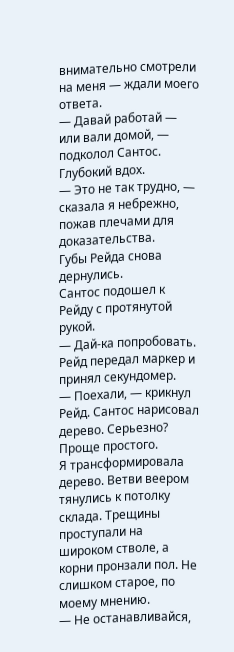внимательно смотрели на меня — ждали моего ответа.
— Давай работай — или вали домой, — подколол Сантос.
Глубокий вдох.
— Это не так трудно, — сказала я небрежно, пожав плечами для доказательства.
Губы Рейда снова дернулись.
Сантос подошел к Рейду с протянутой рукой.
— Дай-ка попробовать.
Рейд передал маркер и принял секундомер.
— Поехали, — крикнул Рейд. Сантос нарисовал дерево. Серьезно? Проще простого.
Я трансформировала дерево. Ветви веером тянулись к потолку склада. Трещины проступали на широком стволе, а корни пронзали пол. Не слишком старое, по моему мнению.
— Не останавливайся,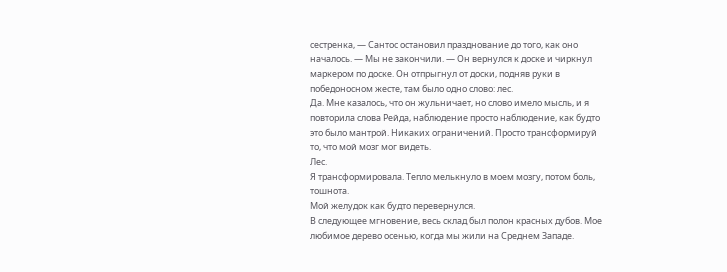сестренка, — Сантос остановил празднование до того, как оно началось. — Мы не закончили. — Он вернулся к доске и чиркнул маркером по доске. Он отпрыгнул от доски, подняв руки в победоносном жесте, там было одно слово: лес.
Да. Мне казалось, что он жульничает, но слово имело мысль, и я повторила слова Рейда, наблюдение просто наблюдение, как будто это было мантрой. Никаких ограничений. Просто трансформируй то, что мой мозг мог видеть.
Лес.
Я трансформировала. Тепло мелькнуло в моем мозгу, потом боль, тошнота.
Мой желудок как будто перевернулся.
В следующее мгновение, весь склад был полон красных дубов. Мое любимое дерево осенью, когда мы жили на Среднем Западе.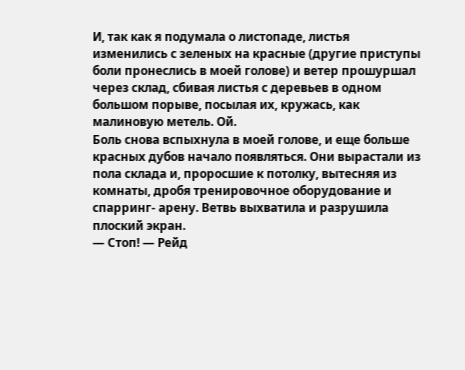И, так как я подумала о листопаде, листья изменились с зеленых на красные (другие приступы боли пронеслись в моей голове) и ветер прошуршал через склад, сбивая листья с деревьев в одном большом порыве, посылая их, кружась, как малиновую метель. Ой.
Боль снова вспыхнула в моей голове, и еще больше красных дубов начало появляться. Они вырастали из пола склада и, проросшие к потолку, вытесняя из комнаты, дробя тренировочное оборудование и спарринг- арену. Ветвь выхватила и разрушила плоский экран.
— Стоп! — Рейд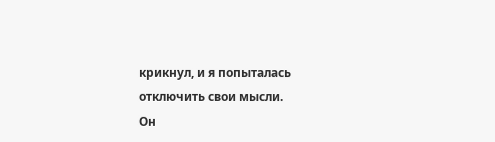крикнул, и я попыталась отключить свои мысли.
Он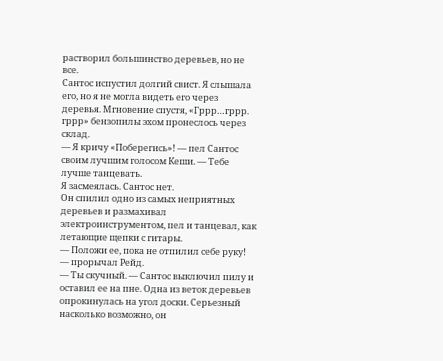растворил большинство деревьев, но не все.
Сантос испустил долгий свист. Я слышала его, но я не могла видеть его через деревья. Мгновение спустя, «Гррр…гррр. гррр» бензопилы эхом пронеслось через склад.
— Я кричу «Поберегись»! — пел Сантос своим лучшим голосом Кеши. — Тебе лучше танцевать.
Я засмеялась. Сантос нет.
Он спилил одно из самых неприятных деревьев и размахивал электроинструментом, пел и танцевал, как летающие щепки с гитары.
— Положи ее, пока не отпилил себе руку! — прорычал Рейд.
— Ты скучный. — Сантос выключил пилу и оставил ее на пне. Одна из веток деревьев опрокинулась на угол доски. Серьезный насколько возможно, он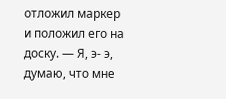отложил маркер и положил его на доску. — Я, э- э, думаю, что мне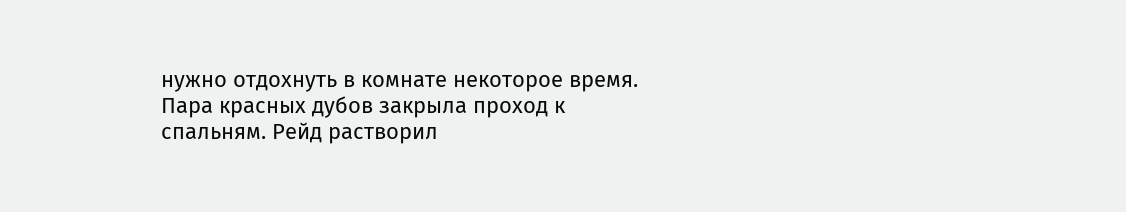нужно отдохнуть в комнате некоторое время.
Пара красных дубов закрыла проход к спальням. Рейд растворил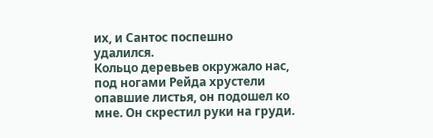их, и Сантос поспешно удалился.
Кольцо деревьев окружало нас, под ногами Рейда хрустели опавшие листья, он подошел ко мне. Он скрестил руки на груди.